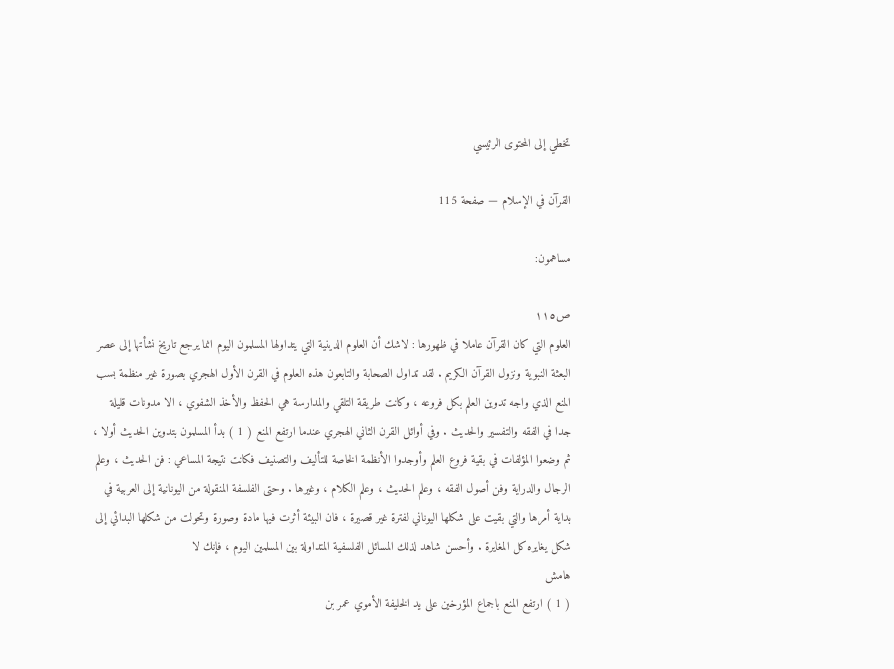تخطي إلى المحتوى الرئيسي

القرآن في الإسلام — صفحة 115

مساهمون:

ص١١٥
العلوم التي كان القرآن عاملا في ظهورها : لاشك أن العلوم الدينية التي يتداولها المسلمون اليوم انما يرجع تاريخ نشأتها إلى عصر البعثة النبوية ونزول القرآن الكريم . لقد تداول الصحابة والتابعون هذه العلوم في القرن الأول الهجري بصورة غير منظمة بسب المنع الذي واجه تدوين العلم بكل فروعه ، وكانت طريقة التلقي والمدارسة هي الحفظ والأخذ الشفوي ، الا مدونات قليلة جدا في الفقه والتفسير والحديث . وفي أوائل القرن الثاني الهجري عندما ارتفع المنع ( 1 ) بدأ المسلمون بتدوين الحديث أولا ، ثم وضعوا المؤلفات في بقية فروع العلم وأوجدوا الأنظمة الخاصة للتأليف والتصنيف فكانت نتيجة المساعي : فن الحديث ، وعلم الرجال والدراية وفن أصول الفقه ، وعلم الحديث ، وعلم الكلام ، وغيرها . وحتى الفلسفة المنقولة من اليونانية إلى العربية في بداية أمرها والتي بقيت على شكلها اليوناني لفترة غير قصيرة ، فان البيئة أثرت فيها مادة وصورة وتحولت من شكلها البدائي إلى شكل يغايره كل المغايرة . وأحسن شاهد لذلك المسائل الفلسفية المتداولة بين المسلمين اليوم ، فإنك لا
هامش
( 1 ) ارتفع المنع باجماع المؤرخين على يد الخليفة الأموي عمر بن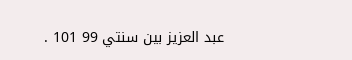عبد العزيز بين سنتي 99 101 .